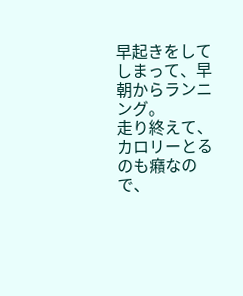早起きをしてしまって、早朝からランニング。
走り終えて、カロリーとるのも癪なので、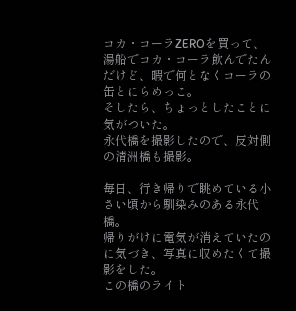コカ・コーラZEROを買って、
湯船でコカ・コーラ飲んでたんだけど、暇で何となくコーラの缶とにらめっこ。
そしたら、ちょっとしたことに気がついた。
永代橋を撮影したので、反対側の清洲橋も撮影。

毎日、行き帰りで眺めている小さい頃から馴染みのある永代橋。
帰りがけに電気が消えていたのに気づき、写真に収めたくて撮影をした。
この橋のライト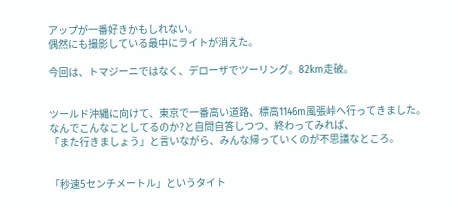アップが一番好きかもしれない。
偶然にも撮影している最中にライトが消えた。

今回は、トマジーニではなく、デローザでツーリング。82km走破。


ツールド沖縄に向けて、東京で一番高い道路、標高1146m風張峠へ行ってきました。
なんでこんなことしてるのか?と自問自答しつつ、終わってみれば、
「また行きましょう」と言いながら、みんな帰っていくのが不思議なところ。


「秒速5センチメートル」というタイト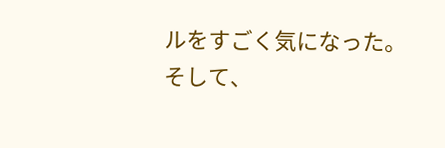ルをすごく気になった。
そして、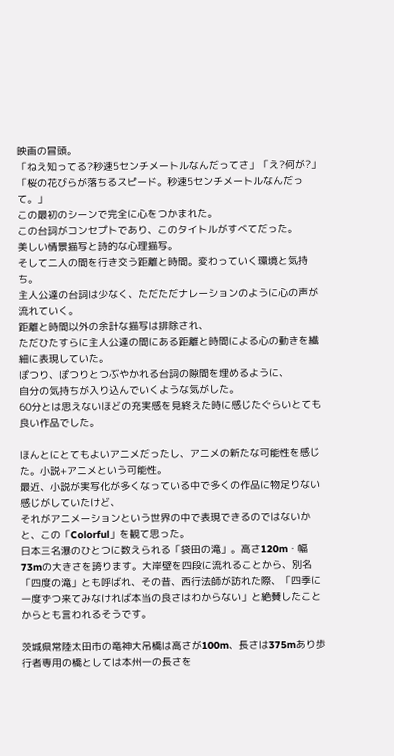映画の冒頭。
「ねえ知ってる?秒速5センチメートルなんだってさ」「え?何が?」
「桜の花びらが落ちるスピード。秒速5センチメートルなんだって。」
この最初のシーンで完全に心をつかまれた。
この台詞がコンセプトであり、このタイトルがすべてだった。
美しい情景描写と詩的な心理描写。
そして二人の間を行き交う距離と時間。変わっていく環境と気持ち。
主人公達の台詞は少なく、ただただナレーションのように心の声が流れていく。
距離と時間以外の余計な描写は排除され、
ただひたすらに主人公達の間にある距離と時間による心の動きを繊細に表現していた。
ぽつり、ぽつりとつぶやかれる台詞の隙間を埋めるように、
自分の気持ちが入り込んでいくような気がした。
60分とは思えないほどの充実感を見終えた時に感じたぐらいとても良い作品でした。

ほんとにとてもよいアニメだったし、アニメの新たな可能性を感じた。小説+アニメという可能性。
最近、小説が実写化が多くなっている中で多くの作品に物足りない感じがしていたけど、
それがアニメーションという世界の中で表現できるのではないかと、この「Colorful」を観て思った。
日本三名瀑のひとつに数えられる「袋田の滝」。高さ120m・幅73mの大きさを誇ります。大岸壁を四段に流れることから、別名「四度の滝」とも呼ばれ、その昔、西行法師が訪れた際、「四季に一度ずつ来てみなければ本当の良さはわからない」と絶賛したことからとも言われるそうです。

茨城県常陸太田市の竜神大吊橋は高さが100m、長さは375mあり歩行者専用の橋としては本州一の長さを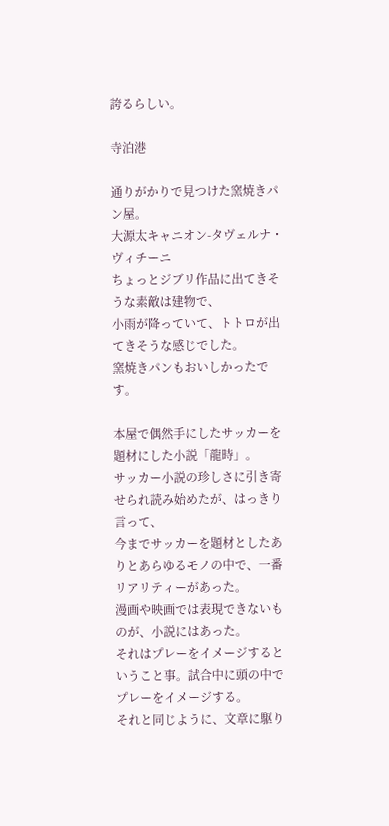誇るらしい。

寺泊港

通りがかりで見つけた窯焼きパン屋。
大源太キャニオン-タヴェルナ・ヴィチーニ
ちょっとジブリ作品に出てきそうな素敵は建物で、
小雨が降っていて、トトロが出てきそうな感じでした。
窯焼きパンもおいしかったです。

本屋で偶然手にしたサッカーを題材にした小説「龍時」。
サッカー小説の珍しさに引き寄せられ読み始めたが、はっきり言って、
今までサッカーを題材としたありとあらゆるモノの中で、一番リアリティーがあった。
漫画や映画では表現できないものが、小説にはあった。
それはプレーをイメージするということ事。試合中に頭の中でプレーをイメージする。
それと同じように、文章に駆り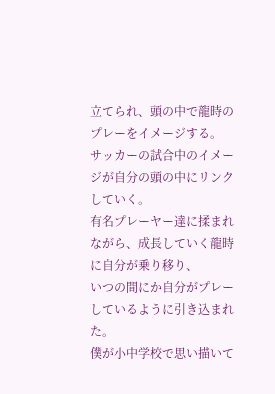立てられ、頭の中で龍時のプレーをイメージする。
サッカーの試合中のイメージが自分の頭の中にリンクしていく。
有名プレーヤー達に揉まれながら、成長していく龍時に自分が乗り移り、
いつの間にか自分がプレーしているように引き込まれた。
僕が小中学校で思い描いて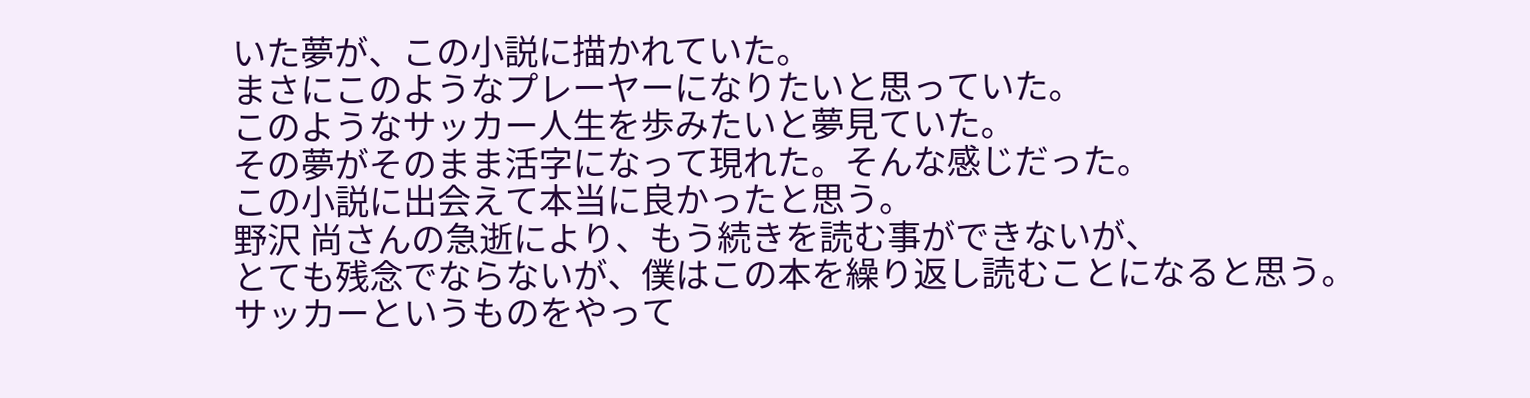いた夢が、この小説に描かれていた。
まさにこのようなプレーヤーになりたいと思っていた。
このようなサッカー人生を歩みたいと夢見ていた。
その夢がそのまま活字になって現れた。そんな感じだった。
この小説に出会えて本当に良かったと思う。
野沢 尚さんの急逝により、もう続きを読む事ができないが、
とても残念でならないが、僕はこの本を繰り返し読むことになると思う。
サッカーというものをやって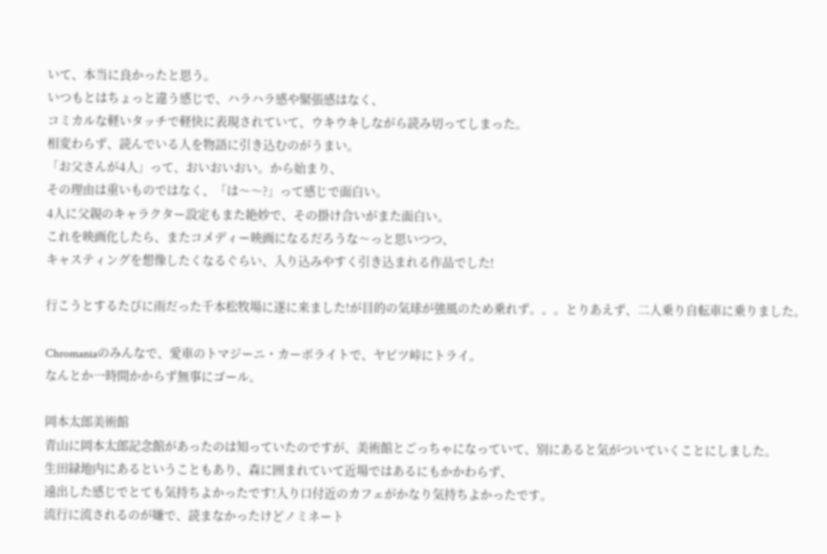いて、本当に良かったと思う。
いつもとはちょっと違う感じで、ハラハラ感や緊張感はなく、
コミカルな軽いタッチで軽快に表現されていて、ウキウキしながら読み切ってしまった。
相変わらず、読んでいる人を物語に引き込むのがうまい。
「お父さんが4人」って、おいおいおい。から始まり、
その理由は重いものではなく、「は〜〜?」って感じで面白い。
4人に父親のキャラクター設定もまた絶妙で、その掛け合いがまた面白い。
これを映画化したら、またコメディー映画になるだろうな〜っと思いつつ、
キャスティングを想像したくなるぐらい、入り込みやすく引き込まれる作品でした!

行こうとするたびに雨だった千本松牧場に遂に来ました!が目的の気球が強風のため乗れず。。。とりあえず、二人乗り自転車に乗りました。

Chromaniaのみんなで、愛車のトマジーニ・カーボライトで、ヤビツ峠にトライ。
なんとか一時間かからず無事にゴール。

岡本太郎美術館
青山に岡本太郎記念館があったのは知っていたのですが、美術館とごっちゃになっていて、別にあると気がついていくことにしました。
生田緑地内にあるということもあり、森に囲まれていて近場ではあるにもかかわらず、
遠出した感じでとても気持ちよかったです!入り口付近のカフェがかなり気持ちよかったです。
流行に流されるのが嫌で、読まなかったけどノミネート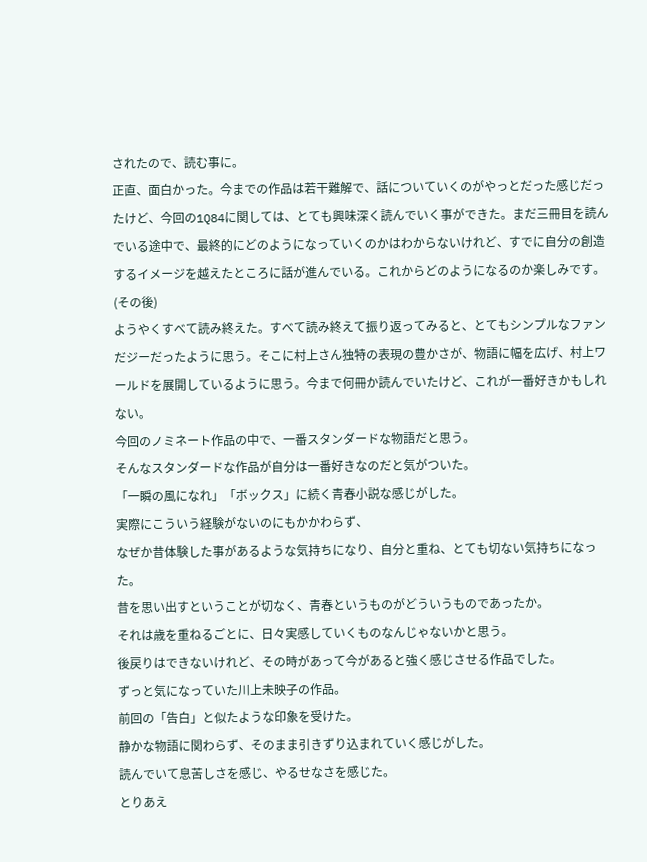されたので、読む事に。
正直、面白かった。今までの作品は若干難解で、話についていくのがやっとだった感じだったけど、今回の1Q84に関しては、とても興味深く読んでいく事ができた。まだ三冊目を読んでいる途中で、最終的にどのようになっていくのかはわからないけれど、すでに自分の創造するイメージを越えたところに話が進んでいる。これからどのようになるのか楽しみです。
(その後)
ようやくすべて読み終えた。すべて読み終えて振り返ってみると、とてもシンプルなファンだジーだったように思う。そこに村上さん独特の表現の豊かさが、物語に幅を広げ、村上ワールドを展開しているように思う。今まで何冊か読んでいたけど、これが一番好きかもしれない。
今回のノミネート作品の中で、一番スタンダードな物語だと思う。
そんなスタンダードな作品が自分は一番好きなのだと気がついた。
「一瞬の風になれ」「ボックス」に続く青春小説な感じがした。
実際にこういう経験がないのにもかかわらず、
なぜか昔体験した事があるような気持ちになり、自分と重ね、とても切ない気持ちになった。
昔を思い出すということが切なく、青春というものがどういうものであったか。
それは歳を重ねるごとに、日々実感していくものなんじゃないかと思う。
後戻りはできないけれど、その時があって今があると強く感じさせる作品でした。
ずっと気になっていた川上未映子の作品。
前回の「告白」と似たような印象を受けた。
静かな物語に関わらず、そのまま引きずり込まれていく感じがした。
読んでいて息苦しさを感じ、やるせなさを感じた。
とりあえ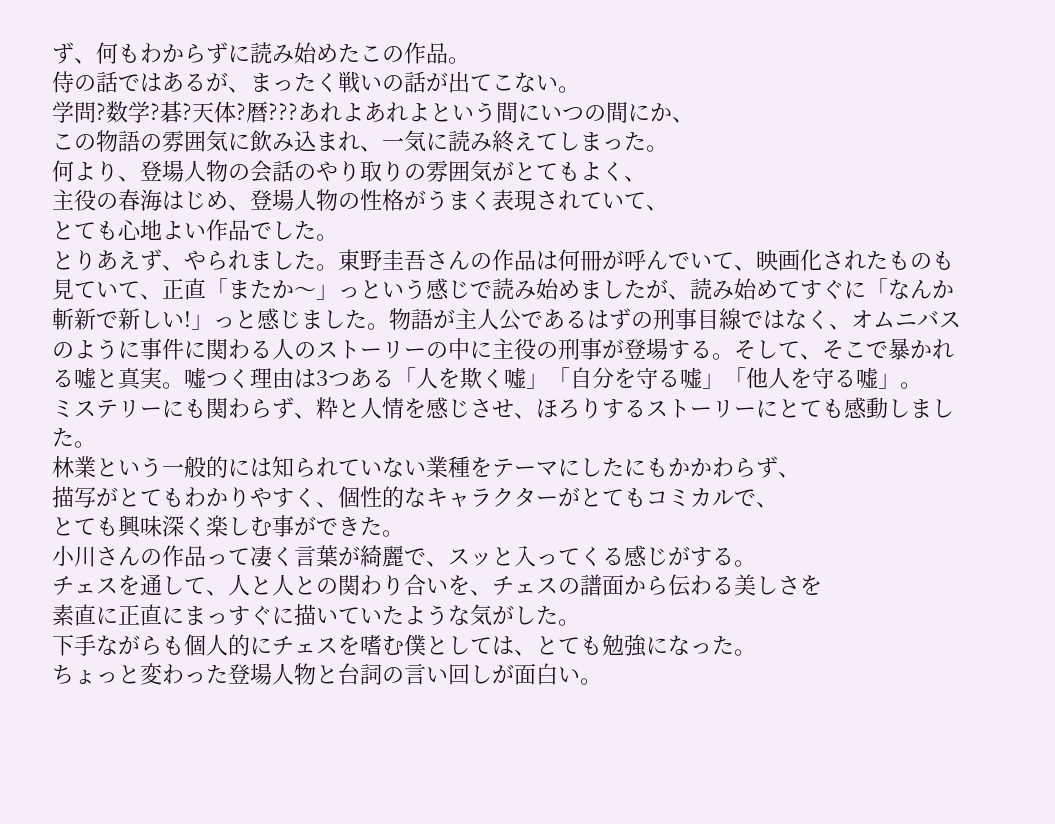ず、何もわからずに読み始めたこの作品。
侍の話ではあるが、まったく戦いの話が出てこない。
学問?数学?碁?天体?暦???あれよあれよという間にいつの間にか、
この物語の雰囲気に飲み込まれ、一気に読み終えてしまった。
何より、登場人物の会話のやり取りの雰囲気がとてもよく、
主役の春海はじめ、登場人物の性格がうまく表現されていて、
とても心地よい作品でした。
とりあえず、やられました。東野圭吾さんの作品は何冊が呼んでいて、映画化されたものも見ていて、正直「またか〜」っという感じで読み始めましたが、読み始めてすぐに「なんか斬新で新しい!」っと感じました。物語が主人公であるはずの刑事目線ではなく、オムニバスのように事件に関わる人のストーリーの中に主役の刑事が登場する。そして、そこで暴かれる嘘と真実。嘘つく理由は3つある「人を欺く嘘」「自分を守る嘘」「他人を守る嘘」。
ミステリーにも関わらず、粋と人情を感じさせ、ほろりするストーリーにとても感動しました。
林業という一般的には知られていない業種をテーマにしたにもかかわらず、
描写がとてもわかりやすく、個性的なキャラクターがとてもコミカルで、
とても興味深く楽しむ事ができた。
小川さんの作品って凄く言葉が綺麗で、スッと入ってくる感じがする。
チェスを通して、人と人との関わり合いを、チェスの譜面から伝わる美しさを
素直に正直にまっすぐに描いていたような気がした。
下手ながらも個人的にチェスを嗜む僕としては、とても勉強になった。
ちょっと変わった登場人物と台詞の言い回しが面白い。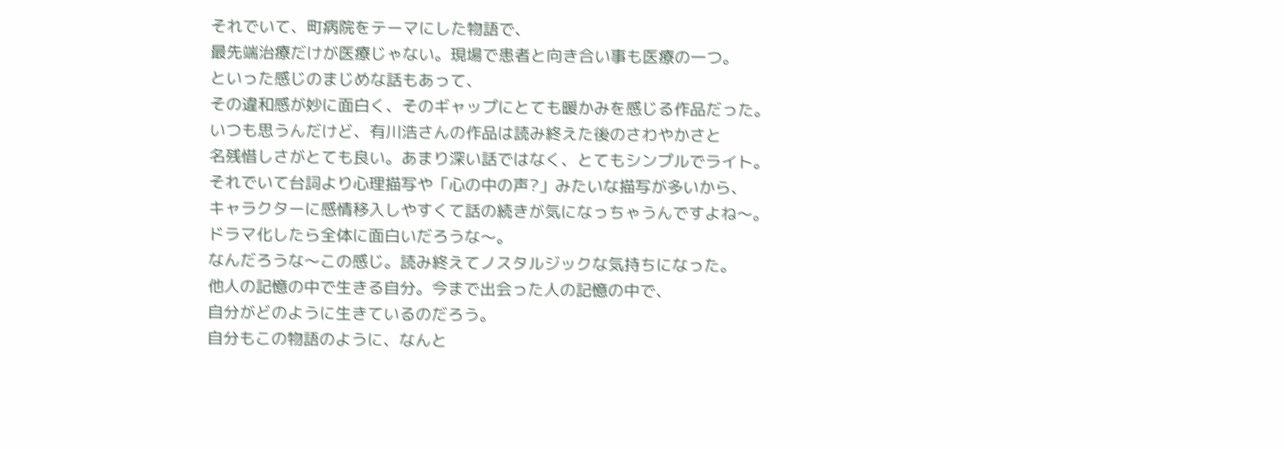それでいて、町病院をテーマにした物語で、
最先端治療だけが医療じゃない。現場で患者と向き合い事も医療の一つ。
といった感じのまじめな話もあって、
その違和感が妙に面白く、そのギャップにとても暖かみを感じる作品だった。
いつも思うんだけど、有川浩さんの作品は読み終えた後のさわやかさと
名残惜しさがとても良い。あまり深い話ではなく、とてもシンプルでライト。
それでいて台詞より心理描写や「心の中の声?」みたいな描写が多いから、
キャラクターに感情移入しやすくて話の続きが気になっちゃうんですよね〜。
ドラマ化したら全体に面白いだろうな〜。
なんだろうな〜この感じ。読み終えてノスタルジックな気持ちになった。
他人の記憶の中で生きる自分。今まで出会った人の記憶の中で、
自分がどのように生きているのだろう。
自分もこの物語のように、なんと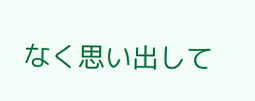なく思い出して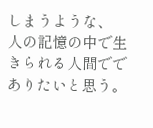しまうような、
人の記憶の中で生きられる人間ででありたいと思う。